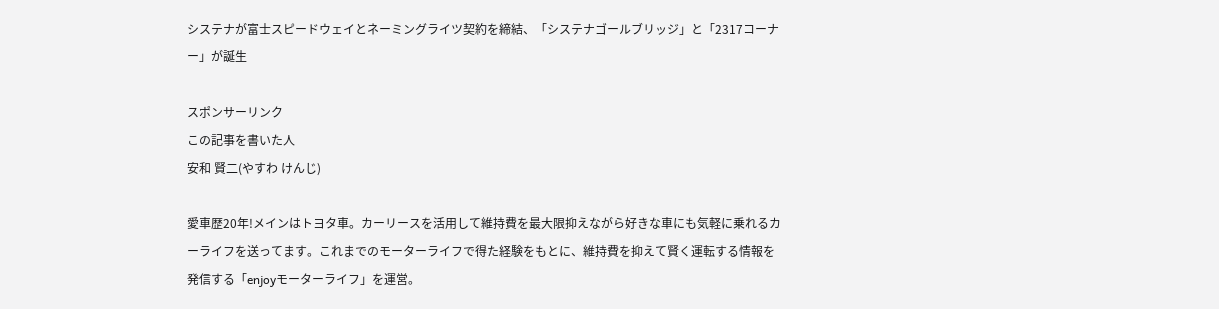システナが富士スピードウェイとネーミングライツ契約を締結、「システナゴールブリッジ」と「2317コーナー」が誕生

スポンサーリンク
この記事を書いた人
安和 賢二(やすわ けんじ)

愛車歴20年!メインはトヨタ車。カーリースを活用して維持費を最大限抑えながら好きな車にも気軽に乗れるカーライフを送ってます。これまでのモーターライフで得た経験をもとに、維持費を抑えて賢く運転する情報を発信する「enjoyモーターライフ」を運営。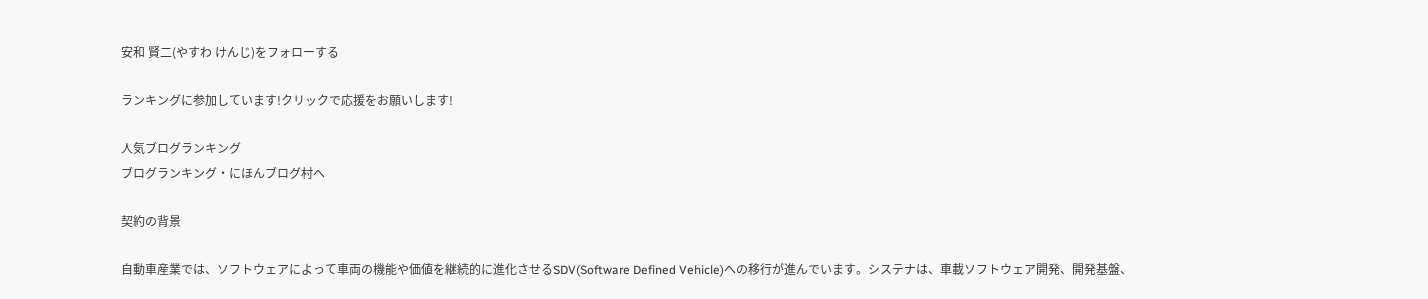安和 賢二(やすわ けんじ)をフォローする

ランキングに参加しています!クリックで応援をお願いします!

人気ブログランキング
ブログランキング・にほんブログ村へ

契約の背景

自動車産業では、ソフトウェアによって車両の機能や価値を継続的に進化させるSDV(Software Defined Vehicle)への移行が進んでいます。システナは、車載ソフトウェア開発、開発基盤、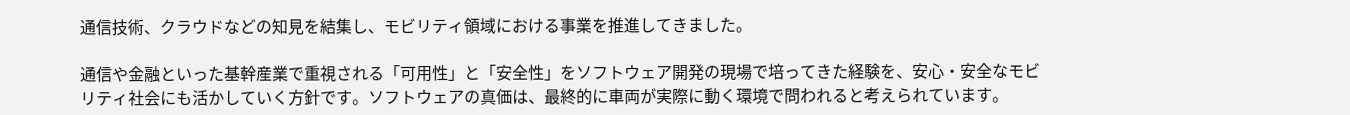通信技術、クラウドなどの知見を結集し、モビリティ領域における事業を推進してきました。

通信や金融といった基幹産業で重視される「可用性」と「安全性」をソフトウェア開発の現場で培ってきた経験を、安心・安全なモビリティ社会にも活かしていく方針です。ソフトウェアの真価は、最終的に車両が実際に動く環境で問われると考えられています。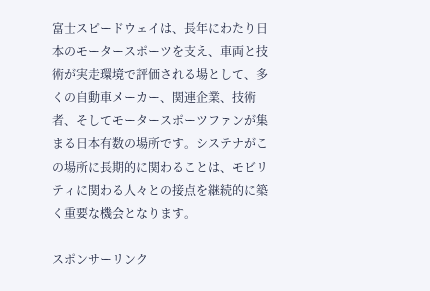富士スピードウェイは、長年にわたり日本のモータースポーツを支え、車両と技術が実走環境で評価される場として、多くの自動車メーカー、関連企業、技術者、そしてモータースポーツファンが集まる日本有数の場所です。システナがこの場所に長期的に関わることは、モビリティに関わる人々との接点を継続的に築く重要な機会となります。

スポンサーリンク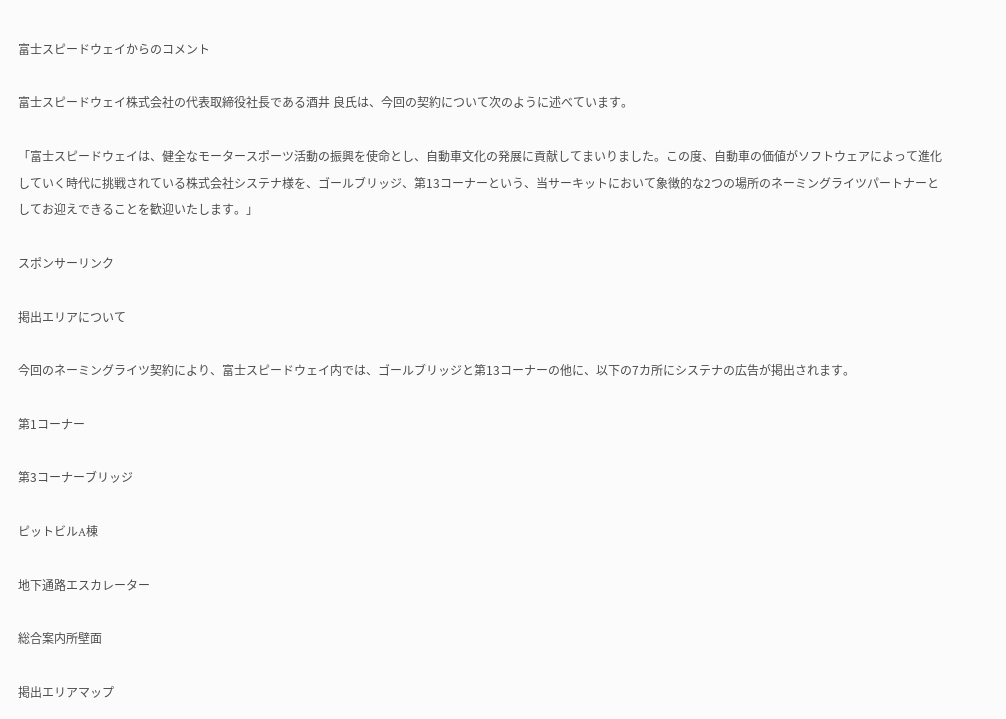富士スピードウェイからのコメント

富士スピードウェイ株式会社の代表取締役社長である酒井 良氏は、今回の契約について次のように述べています。

「富士スピードウェイは、健全なモータースポーツ活動の振興を使命とし、自動車文化の発展に貢献してまいりました。この度、自動車の価値がソフトウェアによって進化していく時代に挑戦されている株式会社システナ様を、ゴールブリッジ、第13コーナーという、当サーキットにおいて象徴的な2つの場所のネーミングライツパートナーとしてお迎えできることを歓迎いたします。」

スポンサーリンク

掲出エリアについて

今回のネーミングライツ契約により、富士スピードウェイ内では、ゴールブリッジと第13コーナーの他に、以下の7カ所にシステナの広告が掲出されます。

第1コーナー

第3コーナーブリッジ

ピットビルA棟

地下通路エスカレーター

総合案内所壁面

掲出エリアマップ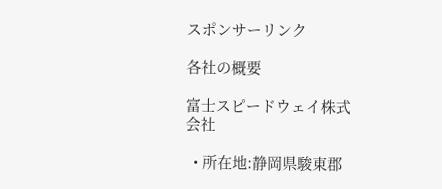スポンサーリンク

各社の概要

富士スピードウェイ株式会社

  • 所在地:静岡県駿東郡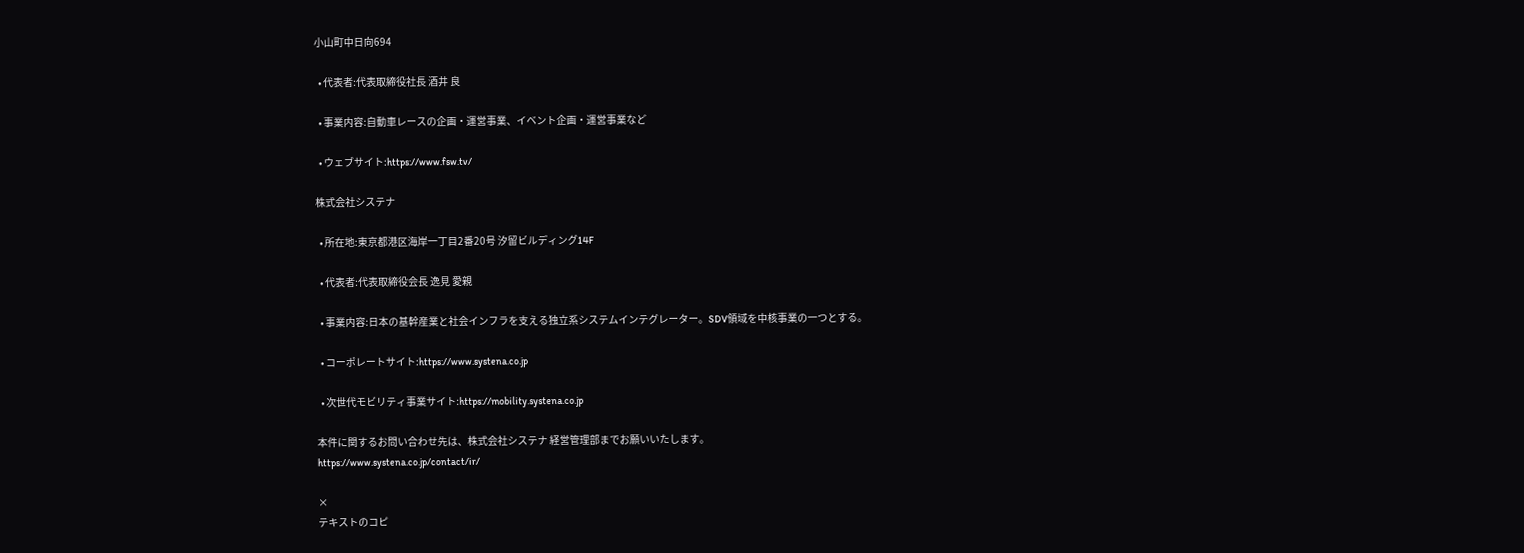小山町中日向694

  • 代表者:代表取締役社長 酒井 良

  • 事業内容:自動車レースの企画・運営事業、イベント企画・運営事業など

  • ウェブサイト:https://www.fsw.tv/

株式会社システナ

  • 所在地:東京都港区海岸一丁目2番20号 汐留ビルディング14F

  • 代表者:代表取締役会長 逸見 愛親

  • 事業内容:日本の基幹産業と社会インフラを支える独立系システムインテグレーター。SDV領域を中核事業の一つとする。

  • コーポレートサイト:https://www.systena.co.jp

  • 次世代モビリティ事業サイト:https://mobility.systena.co.jp

本件に関するお問い合わせ先は、株式会社システナ 経営管理部までお願いいたします。
https://www.systena.co.jp/contact/ir/

×
テキストのコピ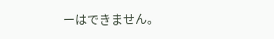ーはできません。